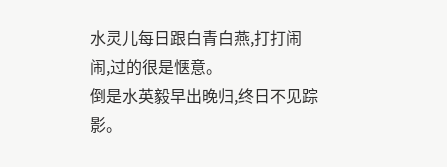水灵儿每日跟白青白燕,打打闹闹,过的很是惬意。
倒是水英毅早出晚归,终日不见踪影。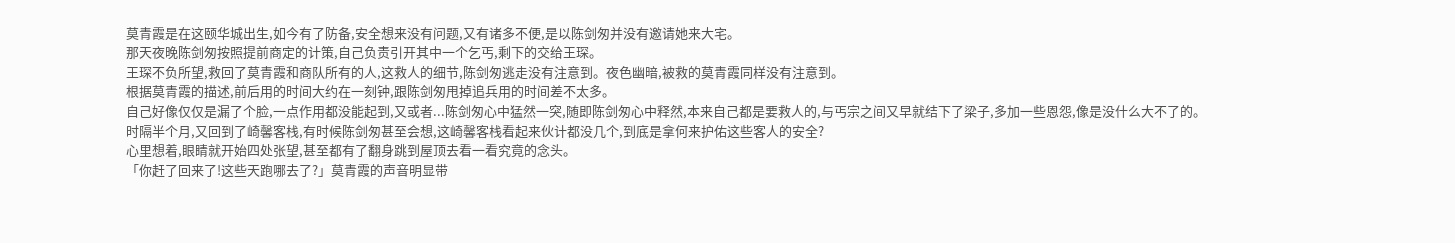莫青霞是在这颐华城出生,如今有了防备,安全想来没有问题,又有诸多不便,是以陈剑匆并没有邀请她来大宅。
那天夜晚陈剑匆按照提前商定的计策,自己负责引开其中一个乞丐,剩下的交给王琛。
王琛不负所望,救回了莫青霞和商队所有的人,这救人的细节,陈剑匆逃走没有注意到。夜色幽暗,被救的莫青霞同样没有注意到。
根据莫青霞的描述,前后用的时间大约在一刻钟,跟陈剑匆甩掉追兵用的时间差不太多。
自己好像仅仅是漏了个脸,一点作用都没能起到,又或者...陈剑匆心中猛然一突,随即陈剑匆心中释然,本来自己都是要救人的,与丐宗之间又早就结下了梁子,多加一些恩怨,像是没什么大不了的。
时隔半个月,又回到了崎馨客栈,有时候陈剑匆甚至会想,这崎馨客栈看起来伙计都没几个,到底是拿何来护佑这些客人的安全?
心里想着,眼睛就开始四处张望,甚至都有了翻身跳到屋顶去看一看究竟的念头。
「你赶了回来了!这些天跑哪去了?」莫青霞的声音明显带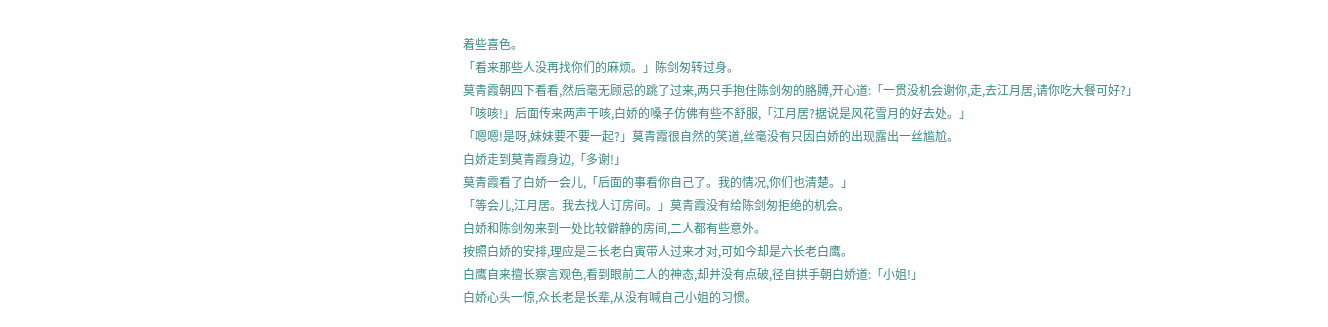着些喜色。
「看来那些人没再找你们的麻烦。」陈剑匆转过身。
莫青霞朝四下看看,然后毫无顾忌的跳了过来,两只手抱住陈剑匆的胳膊,开心道:「一贯没机会谢你,走,去江月居,请你吃大餐可好?」
「咳咳!」后面传来两声干咳,白娇的嗓子仿佛有些不舒服,「江月居?据说是风花雪月的好去处。」
「嗯嗯!是呀,妹妹要不要一起?」莫青霞很自然的笑道,丝毫没有只因白娇的出现露出一丝尴尬。
白娇走到莫青霞身边,「多谢!」
莫青霞看了白娇一会儿,「后面的事看你自己了。我的情况,你们也清楚。」
「等会儿,江月居。我去找人订房间。」莫青霞没有给陈剑匆拒绝的机会。
白娇和陈剑匆来到一处比较僻静的房间,二人都有些意外。
按照白娇的安排,理应是三长老白寅带人过来才对,可如今却是六长老白鹰。
白鹰自来擅长察言观色,看到眼前二人的神态,却并没有点破,径自拱手朝白娇道:「小姐!」
白娇心头一惊,众长老是长辈,从没有喊自己小姐的习惯。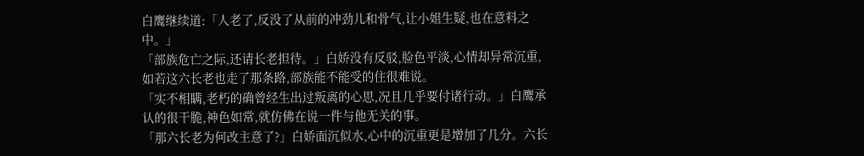白鹰继续道:「人老了,反没了从前的冲劲儿和骨气,让小姐生疑,也在意料之中。」
「部族危亡之际,还请长老担待。」白娇没有反驳,脸色平淡,心情却异常沉重,如若这六长老也走了那条路,部族能不能受的住很难说。
「实不相瞒,老朽的确曾经生出过叛离的心思,况且几乎要付诸行动。」白鹰承认的很干脆,神色如常,就仿佛在说一件与他无关的事。
「那六长老为何改主意了?」白娇面沉似水,心中的沉重更是增加了几分。六长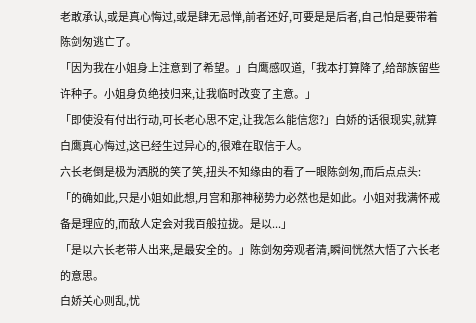老敢承认,或是真心悔过,或是肆无忌惮,前者还好,可要是是后者,自己怕是要带着陈剑匆逃亡了。
「因为我在小姐身上注意到了希望。」白鹰感叹道,「我本打算降了,给部族留些许种子。小姐身负绝技归来,让我临时改变了主意。」
「即使没有付出行动,可长老心思不定,让我怎么能信您?」白娇的话很现实,就算白鹰真心悔过,这已经生过异心的,很难在取信于人。
六长老倒是极为洒脱的笑了笑,扭头不知缘由的看了一眼陈剑匆,而后点点头:「的确如此,只是小姐如此想,月宫和那神秘势力必然也是如此。小姐对我满怀戒备是理应的,而敌人定会对我百般拉拢。是以...」
「是以六长老带人出来,是最安全的。」陈剑匆旁观者清,瞬间恍然大悟了六长老的意思。
白娇关心则乱,忧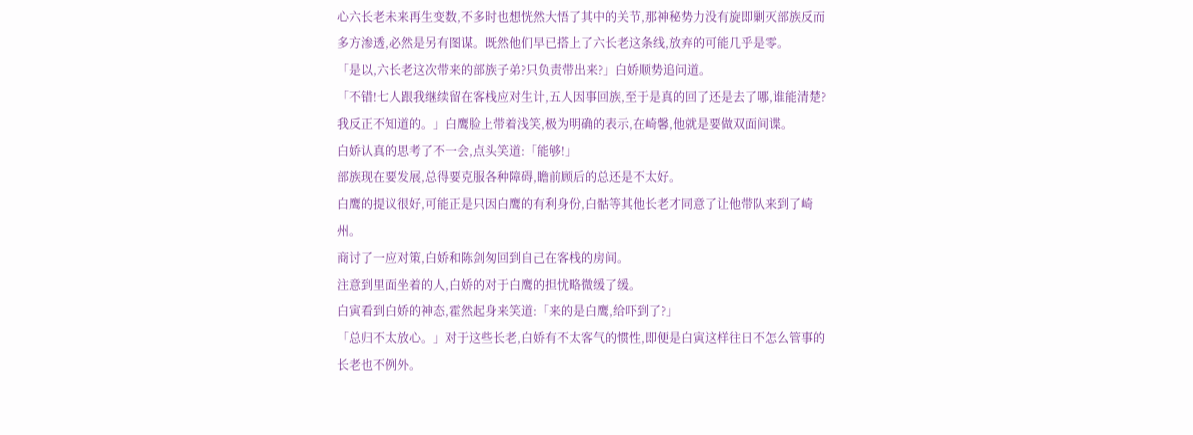心六长老未来再生变数,不多时也想恍然大悟了其中的关节,那神秘势力没有旋即剿灭部族反而多方渗透,必然是另有图谋。既然他们早已搭上了六长老这条线,放弃的可能几乎是零。
「是以,六长老这次带来的部族子弟?只负责带出来?」白娇顺势追问道。
「不错!七人跟我继续留在客栈应对生计,五人因事回族,至于是真的回了还是去了哪,谁能清楚?我反正不知道的。」白鹰脸上带着浅笑,极为明确的表示,在崎馨,他就是要做双面间谍。
白娇认真的思考了不一会,点头笑道:「能够!」
部族现在要发展,总得要克服各种障碍,瞻前顾后的总还是不太好。
白鹰的提议很好,可能正是只因白鹰的有利身份,白骷等其他长老才同意了让他带队来到了崎州。
商讨了一应对策,白娇和陈剑匆回到自己在客栈的房间。
注意到里面坐着的人,白娇的对于白鹰的担忧略微缓了缓。
白寅看到白娇的神态,霍然起身来笑道:「来的是白鹰,给吓到了?」
「总归不太放心。」对于这些长老,白娇有不太客气的惯性,即便是白寅这样往日不怎么管事的长老也不例外。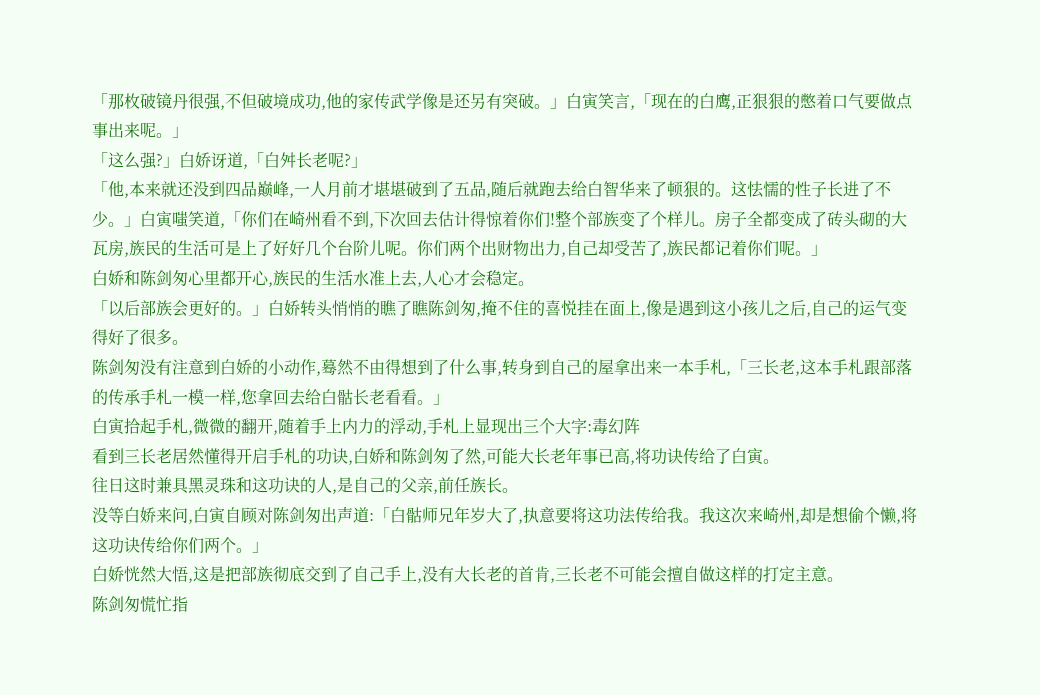「那枚破镜丹很强,不但破境成功,他的家传武学像是还另有突破。」白寅笑言,「现在的白鹰,正狠狠的憋着口气要做点事出来呢。」
「这么强?」白娇讶道,「白舛长老呢?」
「他,本来就还没到四品巅峰,一人月前才堪堪破到了五品,随后就跑去给白智华来了顿狠的。这怯懦的性子长进了不少。」白寅嗤笑道,「你们在崎州看不到,下次回去估计得惊着你们!整个部族变了个样儿。房子全都变成了砖头砌的大瓦房,族民的生活可是上了好好几个台阶儿呢。你们两个出财物出力,自己却受苦了,族民都记着你们呢。」
白娇和陈剑匆心里都开心,族民的生活水准上去,人心才会稳定。
「以后部族会更好的。」白娇转头悄悄的瞧了瞧陈剑匆,掩不住的喜悦挂在面上,像是遇到这小孩儿之后,自己的运气变得好了很多。
陈剑匆没有注意到白娇的小动作,蓦然不由得想到了什么事,转身到自己的屋拿出来一本手札,「三长老,这本手札跟部落的传承手札一模一样,您拿回去给白骷长老看看。」
白寅拾起手札,微微的翻开,随着手上内力的浮动,手札上显现出三个大字:毒幻阵
看到三长老居然懂得开启手札的功诀,白娇和陈剑匆了然,可能大长老年事已高,将功诀传给了白寅。
往日这时兼具黑灵珠和这功诀的人,是自己的父亲,前任族长。
没等白娇来问,白寅自顾对陈剑匆出声道:「白骷师兄年岁大了,执意要将这功法传给我。我这次来崎州,却是想偷个懒,将这功诀传给你们两个。」
白娇恍然大悟,这是把部族彻底交到了自己手上,没有大长老的首肯,三长老不可能会擅自做这样的打定主意。
陈剑匆慌忙指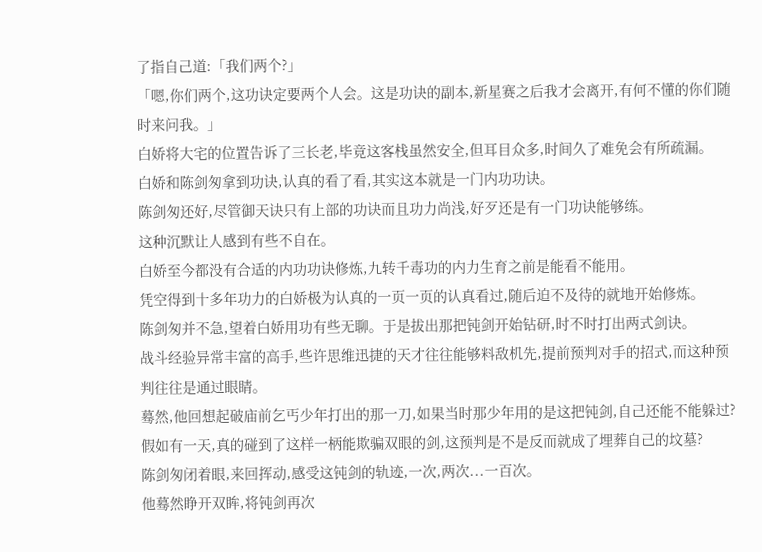了指自己道:「我们两个?」
「嗯,你们两个,这功诀定要两个人会。这是功诀的副本,新星赛之后我才会离开,有何不懂的你们随时来问我。」
白娇将大宅的位置告诉了三长老,毕竟这客栈虽然安全,但耳目众多,时间久了难免会有所疏漏。
白娇和陈剑匆拿到功诀,认真的看了看,其实这本就是一门内功功诀。
陈剑匆还好,尽管御天诀只有上部的功诀而且功力尚浅,好歹还是有一门功诀能够练。
这种沉默让人感到有些不自在。
白娇至今都没有合适的内功功诀修炼,九转千毒功的内力生育之前是能看不能用。
凭空得到十多年功力的白娇极为认真的一页一页的认真看过,随后迫不及待的就地开始修炼。
陈剑匆并不急,望着白娇用功有些无聊。于是拔出那把钝剑开始钻研,时不时打出两式剑诀。
战斗经验异常丰富的高手,些许思维迅捷的天才往往能够料敌机先,提前预判对手的招式,而这种预判往往是通过眼睛。
蓦然,他回想起破庙前乞丐少年打出的那一刀,如果当时那少年用的是这把钝剑,自己还能不能躲过?
假如有一天,真的碰到了这样一柄能欺骗双眼的剑,这预判是不是反而就成了埋葬自己的坟墓?
陈剑匆闭着眼,来回挥动,感受这钝剑的轨迹,一次,两次...一百次。
他蓦然睁开双眸,将钝剑再次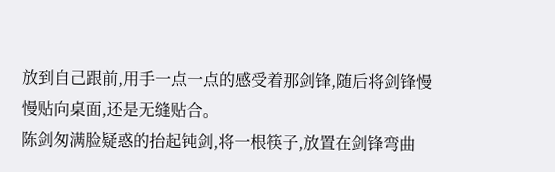放到自己跟前,用手一点一点的感受着那剑锋,随后将剑锋慢慢贴向桌面,还是无缝贴合。
陈剑匆满脸疑惑的抬起钝剑,将一根筷子,放置在剑锋弯曲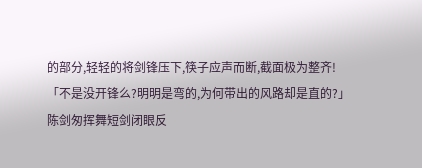的部分,轻轻的将剑锋压下,筷子应声而断,截面极为整齐!
「不是没开锋么?明明是弯的,为何带出的风路却是直的?」
陈剑匆挥舞短剑闭眼反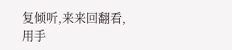复倾听,来来回翻看,用手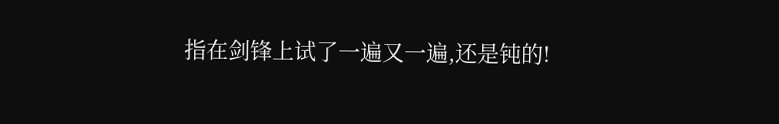指在剑锋上试了一遍又一遍,还是钝的!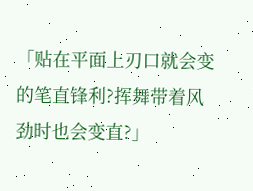「贴在平面上刃口就会变的笔直锋利?挥舞带着风劲时也会变直?」